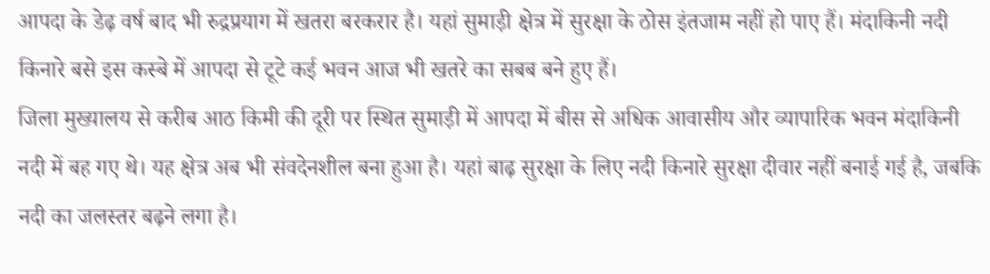आपदा के डेढ़ वर्ष बाद भी रुद्रप्रयाग में खतरा बरकरार है। यहां सुमाड़ी क्षेत्र में सुरक्षा के ठोस इंतजाम नहीं हो पाए हैं। मंदाकिनी नदी किनारे बसे इस कस्बे में आपदा से टूटे कई भवन आज भी खतरे का सबब बने हुए हैं।
जिला मुख्यालय से करीब आठ किमी की दूरी पर स्थित सुमाड़ी में आपदा में बीस से अधिक आवासीय और व्यापारिक भवन मंदाकिनी नदी में बह गए थे। यह क्षेत्र अब भी संवदेनशील बना हुआ है। यहां बाढ़ सुरक्षा के लिए नदी किनारे सुरक्षा दीवार नहीं बनाई गई है, जबकि नदी का जलस्तर बढ़ने लगा है।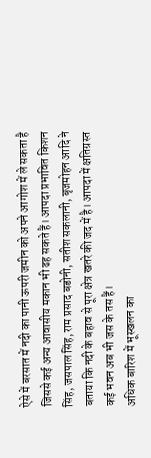ऐसे में बरसात में नदी का पानी ऊपरी जमीन को अपने आगोश में ले सकता है जिससे कई अन्य आवासीय मकान भी ढह सकते हैं। आपदा प्रभावित किशन सिंह, जसपाल सिंह, राम प्रसाद बडोनी, सतीश सकलानी, बृजमोहन आदि ने बताया कि नदी के बहाव से पूरा क्षेत्र खतरे की जद में है। आपदा में क्षतिग्रस्त कई भवन अब भी जस के तस हैं।
अधिक बारिश में भूस्खलन का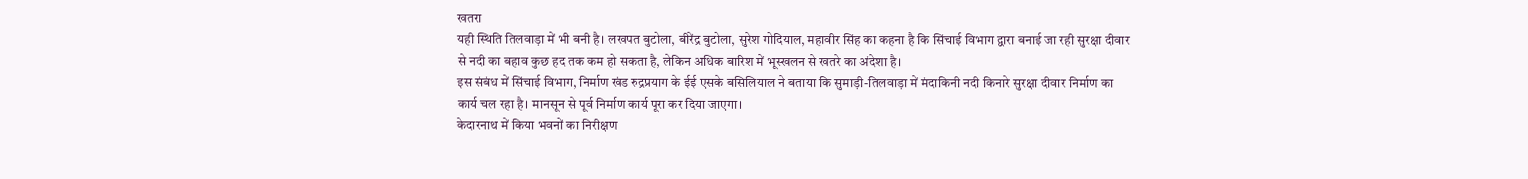खतरा
यही स्थिति तिलवाड़ा में भी बनी है। लखपत बुटोला, बीरेंद्र बुटोला, सुरेश गोदियाल, महावीर सिंह का कहना है कि सिंचाई विभाग द्वारा बनाई जा रही सुरक्षा दीवार से नदी का बहाव कुछ हद तक कम हो सकता है, लेकिन अधिक बारिश में भूस्खलन से खतरे का अंदेशा है।
इस संबंध में सिंचाई विभाग, निर्माण खंड रुद्रप्रयाग के ईई एसके बसिलियाल ने बताया कि सुमाड़ी-तिलवाड़ा में मंदाकिनी नदी किनारे सुरक्षा दीवार निर्माण का कार्य चल रहा है। मानसून से पूर्व निर्माण कार्य पूरा कर दिया जाएगा।
केदारनाथ में किया भवनों का निरीक्षण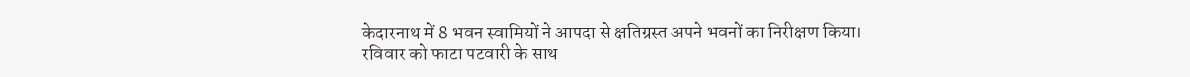केदारनाथ में 8 भवन स्वामियों ने आपदा से क्षतिग्रस्त अपने भवनों का निरीक्षण किया। रविवार को फाटा पटवारी के साथ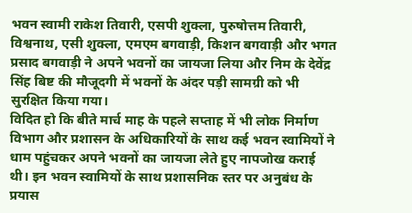भवन स्वामी राकेश तिवारी, एसपी शुक्ला, पुरुषोत्तम तिवारी, विश्वनाथ, एसी शुक्ला, एमएम बगवाड़ी, किशन बगवाड़ी और भगत प्रसाद बगवाड़ी ने अपने भवनों का जायजा लिया और निम के देवेंद्र सिंह बिष्ट की मौजूदगी में भवनों के अंदर पड़ी सामग्री को भी सुरक्षित किया गया।
विदित हो कि बीते मार्च माह के पहले सप्ताह में भी लोक निर्माण विभाग और प्रशासन के अधिकारियों के साथ कई भवन स्वामियों ने धाम पहुंचकर अपने भवनों का जायजा लेते हुए नापजोख कराई थी। इन भवन स्वामियों के साथ प्रशासनिक स्तर पर अनुबंध के प्रयास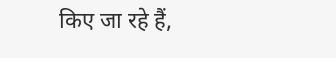किए जा रहे हैं,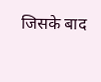जिसके बाद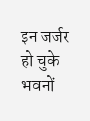इन जर्जर हो चुके भवनों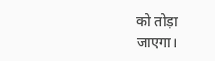को तोड़ा जाएगा।